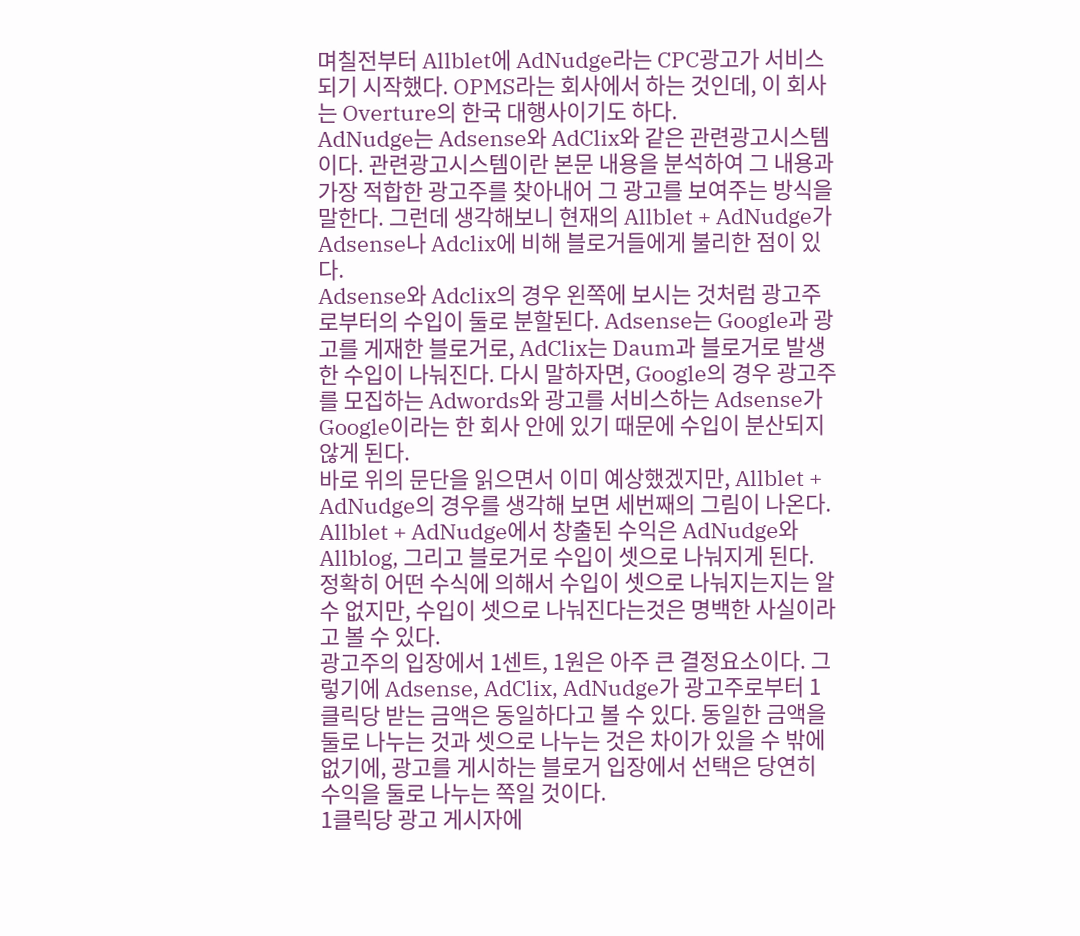며칠전부터 Allblet에 AdNudge라는 CPC광고가 서비스되기 시작했다. OPMS라는 회사에서 하는 것인데, 이 회사는 Overture의 한국 대행사이기도 하다.
AdNudge는 Adsense와 AdClix와 같은 관련광고시스템이다. 관련광고시스템이란 본문 내용을 분석하여 그 내용과 가장 적합한 광고주를 찾아내어 그 광고를 보여주는 방식을 말한다. 그런데 생각해보니 현재의 Allblet + AdNudge가 Adsense나 Adclix에 비해 블로거들에게 불리한 점이 있다.
Adsense와 Adclix의 경우 왼쪽에 보시는 것처럼 광고주로부터의 수입이 둘로 분할된다. Adsense는 Google과 광고를 게재한 블로거로, AdClix는 Daum과 블로거로 발생한 수입이 나눠진다. 다시 말하자면, Google의 경우 광고주를 모집하는 Adwords와 광고를 서비스하는 Adsense가 Google이라는 한 회사 안에 있기 때문에 수입이 분산되지 않게 된다.
바로 위의 문단을 읽으면서 이미 예상했겠지만, Allblet + AdNudge의 경우를 생각해 보면 세번째의 그림이 나온다. Allblet + AdNudge에서 창출된 수익은 AdNudge와 Allblog, 그리고 블로거로 수입이 셋으로 나눠지게 된다. 정확히 어떤 수식에 의해서 수입이 셋으로 나눠지는지는 알 수 없지만, 수입이 셋으로 나눠진다는것은 명백한 사실이라고 볼 수 있다.
광고주의 입장에서 1센트, 1원은 아주 큰 결정요소이다. 그렇기에 Adsense, AdClix, AdNudge가 광고주로부터 1클릭당 받는 금액은 동일하다고 볼 수 있다. 동일한 금액을 둘로 나누는 것과 셋으로 나누는 것은 차이가 있을 수 밖에 없기에, 광고를 게시하는 블로거 입장에서 선택은 당연히 수익을 둘로 나누는 쪽일 것이다.
1클릭당 광고 게시자에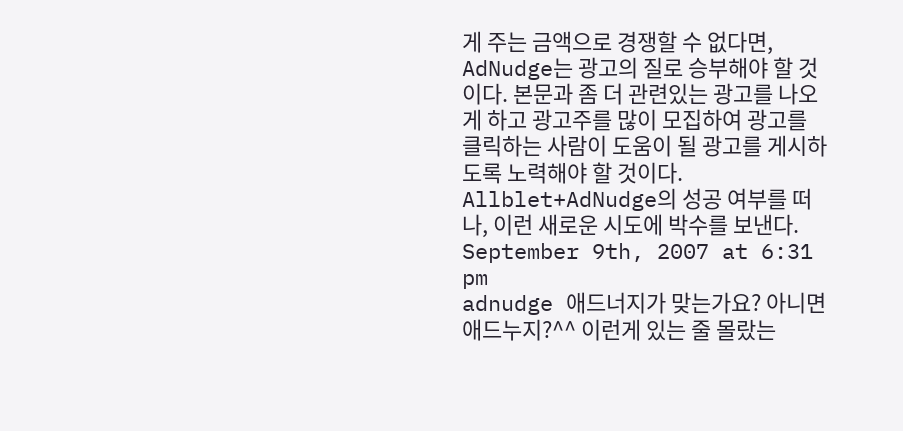게 주는 금액으로 경쟁할 수 없다면, AdNudge는 광고의 질로 승부해야 할 것이다. 본문과 좀 더 관련있는 광고를 나오게 하고 광고주를 많이 모집하여 광고를 클릭하는 사람이 도움이 될 광고를 게시하도록 노력해야 할 것이다. Allblet+AdNudge의 성공 여부를 떠나, 이런 새로운 시도에 박수를 보낸다.
September 9th, 2007 at 6:31 pm
adnudge 애드너지가 맞는가요? 아니면 애드누지?^^ 이런게 있는 줄 몰랐는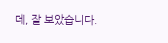데, 잘 보았습니다.